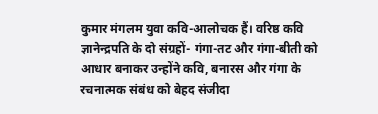कुमार मंगलम युवा कवि-आलोचक हैं। वरिष्ठ कवि ज्ञानेन्द्रपति के दो संग्रहों- गंगा-तट और गंगा-बीती को आधार बनाकर उन्होंने कवि, बनारस और गंगा के रचनात्मक संबंध को बेहद संजीदा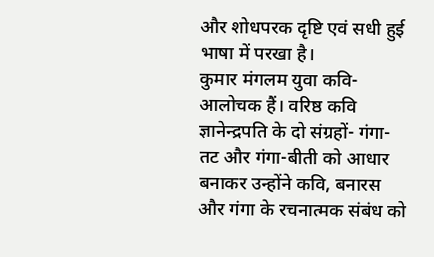और शोधपरक दृष्टि एवं सधी हुई भाषा में परखा है।
कुमार मंगलम युवा कवि-आलोचक हैं। वरिष्ठ कवि ज्ञानेन्द्रपति के दो संग्रहों- गंगा-तट और गंगा-बीती को आधार बनाकर उन्होंने कवि, बनारस और गंगा के रचनात्मक संबंध को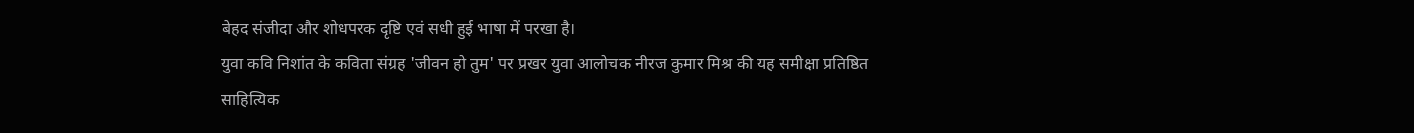बेहद संजीदा और शोधपरक दृष्टि एवं सधी हुई भाषा में परखा है।
युवा कवि निशांत के कविता संग्रह 'जीवन हो तुम' पर प्रखर युवा आलोचक नीरज कुमार मिश्र की यह समीक्षा प्रतिष्ठित साहित्यिक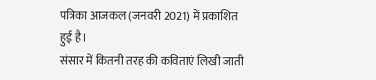पत्रिका आजकल (जनवरी 2021) में प्रकाशित हुई है।
संसार में कितनी तरह की कविताएं लिखी जाती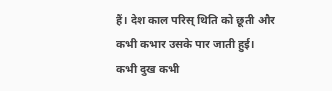हैं। देश काल परिस् थिति को छूती और कभी कभार उसके पार जाती हुई। कभी दुख कभी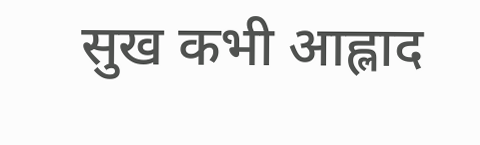सुख कभी आह्लाद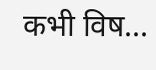कभी विष...